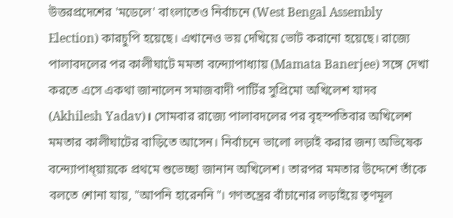উত্তরপ্রদেশের 'মডেলে' বাংলাতেও নির্বাচনে (West Bengal Assembly Election) কারচুপি হয়েছে। এখানেও ভয় দেখিয়ে ভোট করানো হয়েছে। রাজ্যে পালাবদলের পর কালীঘাটে মমতা বন্দ্যোপাধ্যায় (Mamata Banerjee) সঙ্গে দেখা করতে এসে একথা জানালেন সমাজবাদী পার্টির সুপ্রিমো অখিলেশ যাদব (Akhilesh Yadav)। সোমবার রাজ্যে পালাবদলের পর বৃহস্পতিবার অখিলেশ মমতার কালীঘাটের বাড়িতে আসেন। নির্বাচনে ভালো লড়াই করার জন্য অভিষেক বন্দ্যোপাধ্য়ায়কে প্রথমে শুভেচ্ছা জানান অখিলেশ। তারপর মমতার উদ্দেশে তাঁকে বলতে শোনা যায়, "আপনি হারেননি"। গণতন্ত্রের বাঁচানোর লড়াইয়ে তৃণমূল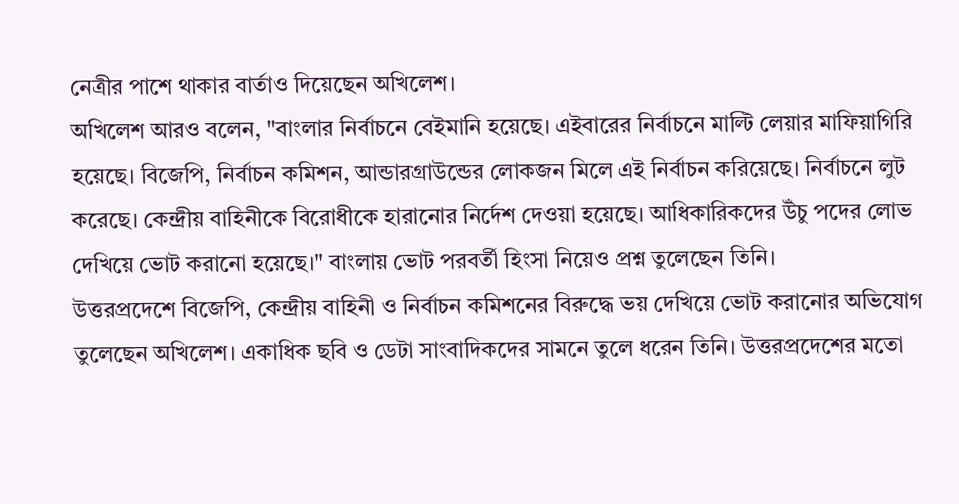নেত্রীর পাশে থাকার বার্তাও দিয়েছেন অখিলেশ।
অখিলেশ আরও বলেন, "বাংলার নির্বাচনে বেইমানি হয়েছে। এইবারের নির্বাচনে মাল্টি লেয়ার মাফিয়াগিরি হয়েছে। বিজেপি, নির্বাচন কমিশন, আন্ডারগ্রাউন্ডের লোকজন মিলে এই নির্বাচন করিয়েছে। নির্বাচনে লুট করেছে। কেন্দ্রীয় বাহিনীকে বিরোধীকে হারানোর নির্দেশ দেওয়া হয়েছে। আধিকারিকদের উঁচু পদের লোভ দেখিয়ে ভোট করানো হয়েছে।" বাংলায় ভোট পরবর্তী হিংসা নিয়েও প্রশ্ন তুলেছেন তিনি।
উত্তরপ্রদেশে বিজেপি, কেন্দ্রীয় বাহিনী ও নির্বাচন কমিশনের বিরুদ্ধে ভয় দেখিয়ে ভোট করানোর অভিযোগ তুলেছেন অখিলেশ। একাধিক ছবি ও ডেটা সাংবাদিকদের সামনে তুলে ধরেন তিনি। উত্তরপ্রদেশের মতো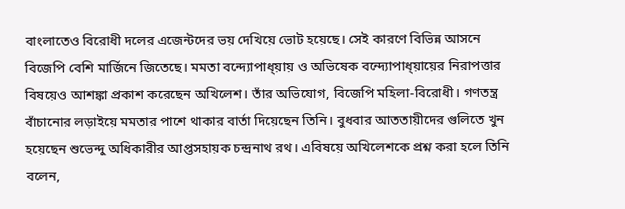বাংলাতেও বিরোধী দলের এজেন্টদের ভয় দেখিয়ে ভোট হয়েছে। সেই কারণে বিভিন্ন আসনে বিজেপি বেশি মার্জিনে জিতেছে। মমতা বন্দ্যোপাধ্য়ায় ও অভিষেক বন্দ্যোপাধ্য়ায়ের নিরাপত্তার বিষয়েও আশঙ্কা প্রকাশ করেছেন অখিলেশ। তাঁর অভিযোগ, বিজেপি মহিলা-বিরোধী। গণতন্ত্র বাঁচানোর লড়াইয়ে মমতার পাশে থাকার বার্তা দিয়েছেন তিনি। বুধবার আততায়ীদের গুলিতে খুন হয়েছেন শুভেন্দু অধিকারীর আপ্তসহায়ক চন্দ্রনাথ রথ। এবিষয়ে অখিলেশকে প্রশ্ন করা হলে তিনি বলেন,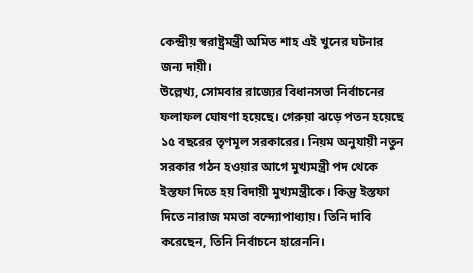কেন্দ্রীয় স্বরাষ্ট্রমন্ত্রী অমিত শাহ এই খুনের ঘটনার জন্য দায়ী।
উল্লেখ্য, সোমবার রাজ্যের বিধানসভা নির্বাচনের ফলাফল ঘোষণা হয়েছে। গেরুয়া ঝড়ে পতন হয়েছে ১৫ বছরের তৃণমূল সরকারের। নিয়ম অনুযায়ী নতুন সরকার গঠন হওয়ার আগে মুখ্যমন্ত্রী পদ থেকে ইস্তফা দিতে হয় বিদায়ী মুখ্যমন্ত্রীকে। কিন্তু ইস্তফা দিতে নারাজ মমতা বন্দ্যোপাধ্যায়। তিনি দাবি করেছেন, তিনি নির্বাচনে হারেননি।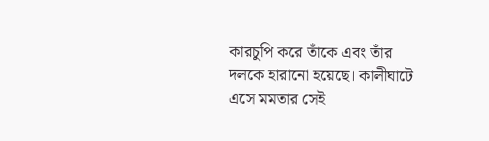কারচুপি করে তাঁকে এবং তাঁর দলকে হারানো হয়েছে। কালীঘাটে এসে মমতার সেই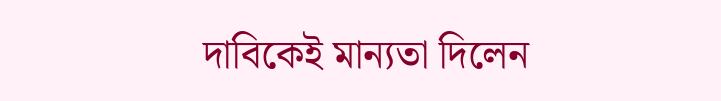দাবিকেই মান্যতা দিলেন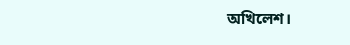অখিলেশ।